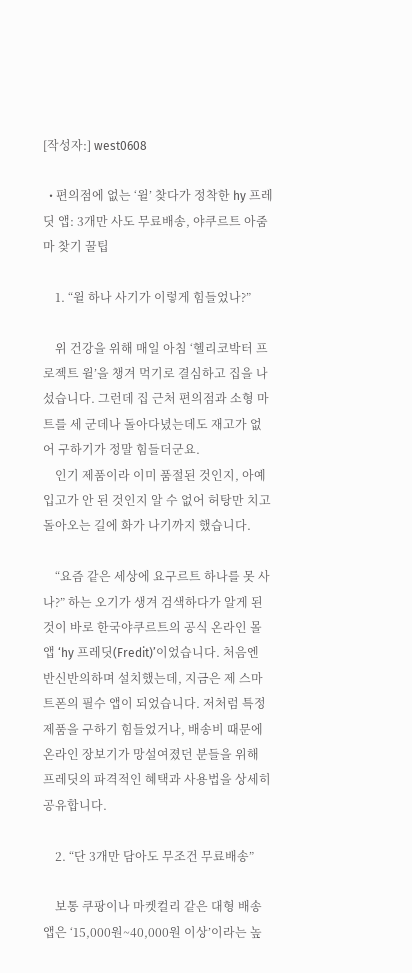[작성자:] west0608

  • 편의점에 없는 ‘윌’ 찾다가 정착한 hy 프레딧 앱: 3개만 사도 무료배송, 야쿠르트 아줌마 찾기 꿀팁

    1. “윌 하나 사기가 이렇게 힘들었나?”

    위 건강을 위해 매일 아침 ‘헬리코박터 프로젝트 윌’을 챙겨 먹기로 결심하고 집을 나섰습니다. 그런데 집 근처 편의점과 소형 마트를 세 군데나 돌아다녔는데도 재고가 없어 구하기가 정말 힘들더군요.
    인기 제품이라 이미 품절된 것인지, 아예 입고가 안 된 것인지 알 수 없어 허탕만 치고 돌아오는 길에 화가 나기까지 했습니다.

    “요즘 같은 세상에 요구르트 하나를 못 사나?” 하는 오기가 생겨 검색하다가 알게 된 것이 바로 한국야쿠르트의 공식 온라인 몰 앱 ‘hy 프레딧(Fredit)’이었습니다. 처음엔 반신반의하며 설치했는데, 지금은 제 스마트폰의 필수 앱이 되었습니다. 저처럼 특정 제품을 구하기 힘들었거나, 배송비 때문에 온라인 장보기가 망설여졌던 분들을 위해 프레딧의 파격적인 혜택과 사용법을 상세히 공유합니다.

    2. “단 3개만 담아도 무조건 무료배송”

    보통 쿠팡이나 마켓컬리 같은 대형 배송 앱은 ‘15,000원~40,000원 이상’이라는 높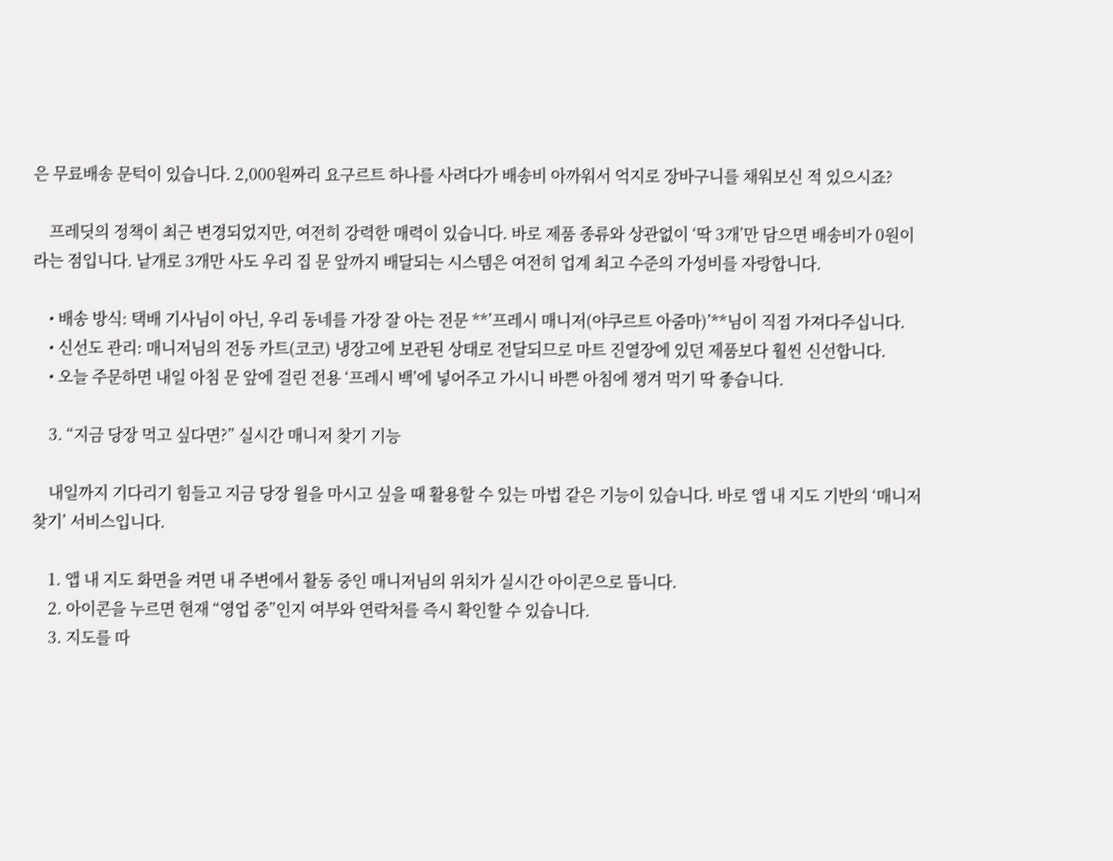은 무료배송 문턱이 있습니다. 2,000원짜리 요구르트 하나를 사려다가 배송비 아까워서 억지로 장바구니를 채워보신 적 있으시죠?

    프레딧의 정책이 최근 변경되었지만, 여전히 강력한 매력이 있습니다. 바로 제품 종류와 상관없이 ‘딱 3개’만 담으면 배송비가 0원이라는 점입니다. 낱개로 3개만 사도 우리 집 문 앞까지 배달되는 시스템은 여전히 업계 최고 수준의 가성비를 자랑합니다.

    • 배송 방식: 택배 기사님이 아닌, 우리 동네를 가장 잘 아는 전문 **’프레시 매니저(야쿠르트 아줌마)’**님이 직접 가져다주십니다.
    • 신선도 관리: 매니저님의 전동 카트(코코) 냉장고에 보관된 상태로 전달되므로 마트 진열장에 있던 제품보다 훨씬 신선합니다.
    • 오늘 주문하면 내일 아침 문 앞에 걸린 전용 ‘프레시 백’에 넣어주고 가시니 바쁜 아침에 챙겨 먹기 딱 좋습니다.

    3. “지금 당장 먹고 싶다면?” 실시간 매니저 찾기 기능

    내일까지 기다리기 힘들고 지금 당장 윌을 마시고 싶을 때 활용할 수 있는 마법 같은 기능이 있습니다. 바로 앱 내 지도 기반의 ‘매니저 찾기’ 서비스입니다.

    1. 앱 내 지도 화면을 켜면 내 주변에서 활동 중인 매니저님의 위치가 실시간 아이콘으로 뜹니다.
    2. 아이콘을 누르면 현재 “영업 중”인지 여부와 연락처를 즉시 확인할 수 있습니다.
    3. 지도를 따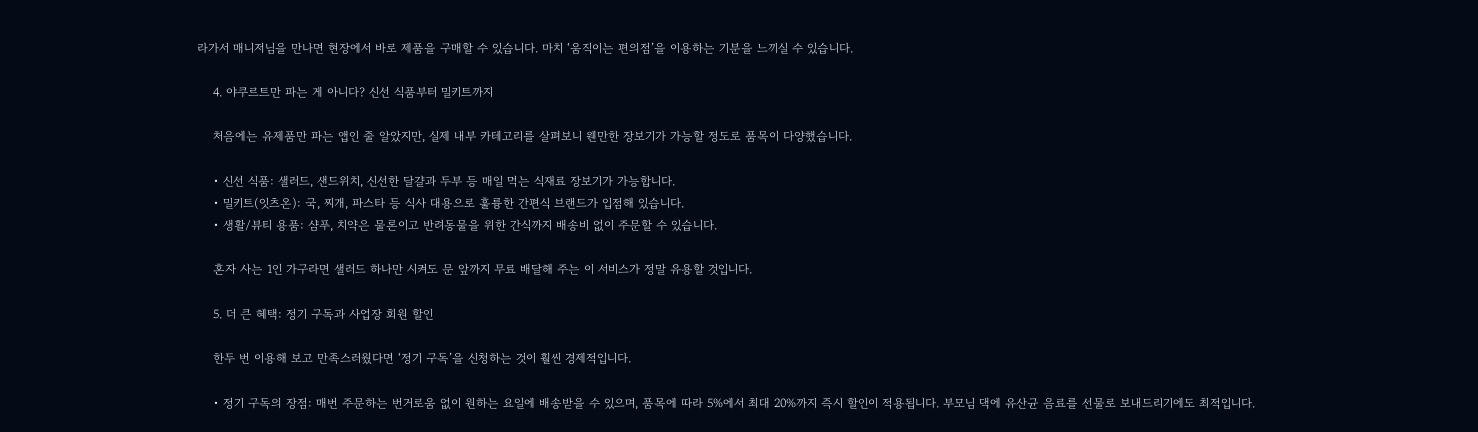라가서 매니저님을 만나면 현장에서 바로 제품을 구매할 수 있습니다. 마치 ‘움직이는 편의점’을 이용하는 기분을 느끼실 수 있습니다.

    4. 야쿠르트만 파는 게 아니다? 신선 식품부터 밀키트까지

    처음에는 유제품만 파는 앱인 줄 알았지만, 실제 내부 카테고리를 살펴보니 웬만한 장보기가 가능할 정도로 품목이 다양했습니다.

    • 신선 식품: 샐러드, 샌드위치, 신선한 달걀과 두부 등 매일 먹는 식재료 장보기가 가능합니다.
    • 밀키트(잇츠온): 국, 찌개, 파스타 등 식사 대용으로 훌륭한 간편식 브랜드가 입점해 있습니다.
    • 생활/뷰티 용품: 샴푸, 치약은 물론이고 반려동물을 위한 간식까지 배송비 없이 주문할 수 있습니다.

    혼자 사는 1인 가구라면 샐러드 하나만 시켜도 문 앞까지 무료 배달해 주는 이 서비스가 정말 유용할 것입니다.

    5. 더 큰 혜택: 정기 구독과 사업장 회원 할인

    한두 번 이용해 보고 만족스러웠다면 ‘정기 구독’을 신청하는 것이 훨씬 경제적입니다.

    • 정기 구독의 장점: 매번 주문하는 번거로움 없이 원하는 요일에 배송받을 수 있으며, 품목에 따라 5%에서 최대 20%까지 즉시 할인이 적용됩니다. 부모님 댁에 유산균 음료를 선물로 보내드리기에도 최적입니다.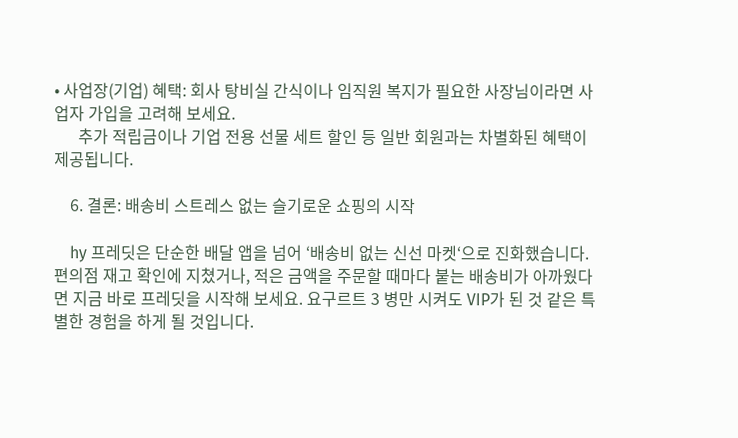• 사업장(기업) 혜택: 회사 탕비실 간식이나 임직원 복지가 필요한 사장님이라면 사업자 가입을 고려해 보세요.
      추가 적립금이나 기업 전용 선물 세트 할인 등 일반 회원과는 차별화된 혜택이 제공됩니다.

    6. 결론: 배송비 스트레스 없는 슬기로운 쇼핑의 시작

    hy 프레딧은 단순한 배달 앱을 넘어 ‘배송비 없는 신선 마켓‘으로 진화했습니다. 편의점 재고 확인에 지쳤거나, 적은 금액을 주문할 때마다 붙는 배송비가 아까웠다면 지금 바로 프레딧을 시작해 보세요. 요구르트 3 병만 시켜도 VIP가 된 것 같은 특별한 경험을 하게 될 것입니다.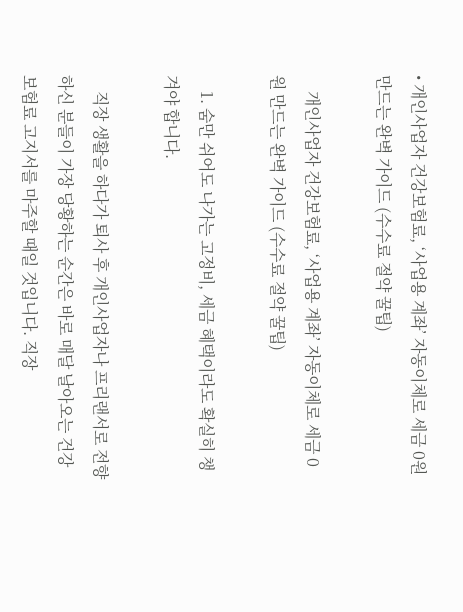• 개인사업자 건강보험료, ‘사업용 계좌’ 자동이체로 세금 0원 만드는 완벽 가이드 (수수료 절약 꿀팁)

    개인사업자 건강보험료, ‘사업용 계좌’ 자동이체로 세금 0원 만드는 완벽 가이드 (수수료 절약 꿀팁)

    1. 숨만 쉬어도 나가는 고정비, 세금 혜택이라도 확실히 챙겨야 합니다.

    직장 생활을 하다가 퇴사 후 개인사업자나 프리랜서로 전향하신 분들이 가장 당황하는 순간은 바로 매달 날아오는 건강보험료 고지서를 마주할 때일 것입니다. 직장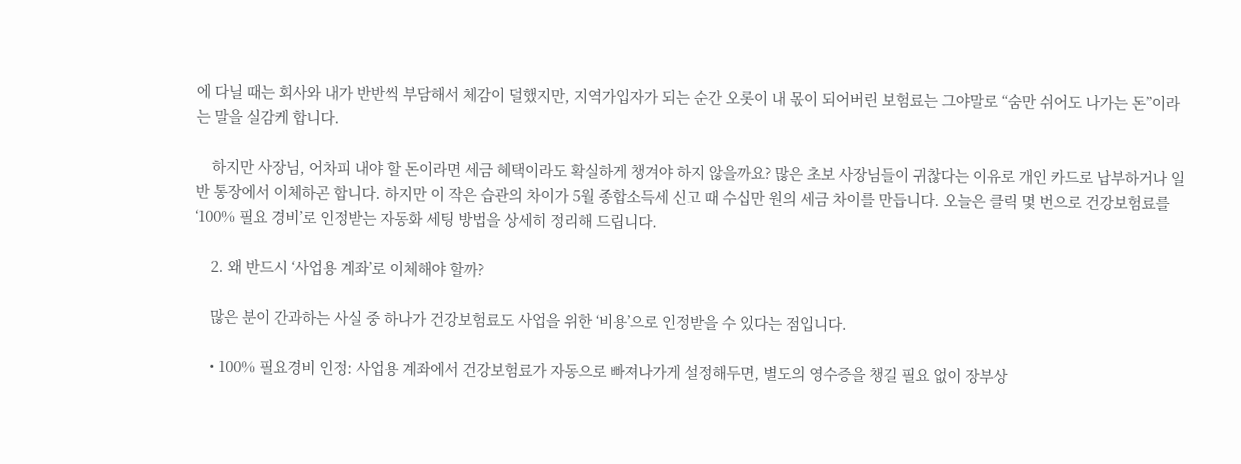에 다닐 때는 회사와 내가 반반씩 부담해서 체감이 덜했지만, 지역가입자가 되는 순간 오롯이 내 몫이 되어버린 보험료는 그야말로 “숨만 쉬어도 나가는 돈”이라는 말을 실감케 합니다.

    하지만 사장님, 어차피 내야 할 돈이라면 세금 혜택이라도 확실하게 챙겨야 하지 않을까요? 많은 초보 사장님들이 귀찮다는 이유로 개인 카드로 납부하거나 일반 통장에서 이체하곤 합니다. 하지만 이 작은 습관의 차이가 5월 종합소득세 신고 때 수십만 원의 세금 차이를 만듭니다. 오늘은 클릭 몇 번으로 건강보험료를 ‘100% 필요 경비’로 인정받는 자동화 세팅 방법을 상세히 정리해 드립니다.

    2. 왜 반드시 ‘사업용 계좌’로 이체해야 할까?

    많은 분이 간과하는 사실 중 하나가 건강보험료도 사업을 위한 ‘비용’으로 인정받을 수 있다는 점입니다.

    • 100% 필요경비 인정: 사업용 계좌에서 건강보험료가 자동으로 빠져나가게 설정해두면, 별도의 영수증을 챙길 필요 없이 장부상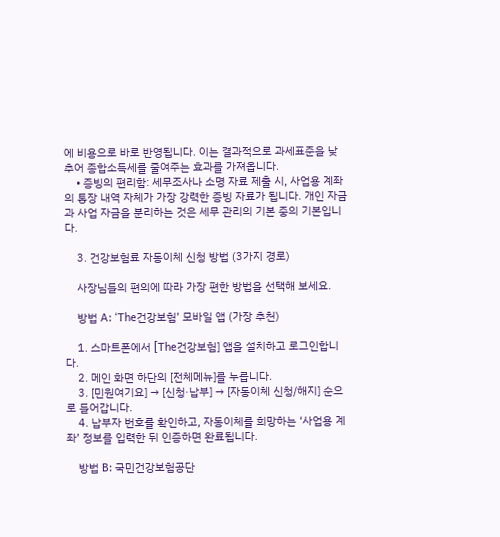에 비용으로 바로 반영됩니다. 이는 결과적으로 과세표준을 낮추어 종합소득세를 줄여주는 효과를 가져옵니다.
    • 증빙의 편리함: 세무조사나 소명 자료 제출 시, 사업용 계좌의 통장 내역 자체가 가장 강력한 증빙 자료가 됩니다. 개인 자금과 사업 자금을 분리하는 것은 세무 관리의 기본 중의 기본입니다.

    3. 건강보험료 자동이체 신청 방법 (3가지 경로)

    사장님들의 편의에 따라 가장 편한 방법을 선택해 보세요.

    방법 A: ‘The건강보험’ 모바일 앱 (가장 추천)

    1. 스마트폰에서 [The건강보험] 앱을 설치하고 로그인합니다.
    2. 메인 화면 하단의 [전체메뉴]를 누릅니다.
    3. [민원여기요] → [신청·납부] → [자동이체 신청/해지] 순으로 들어갑니다.
    4. 납부자 번호를 확인하고, 자동이체를 희망하는 ‘사업용 계좌’ 정보를 입력한 뒤 인증하면 완료됩니다.

    방법 B: 국민건강보험공단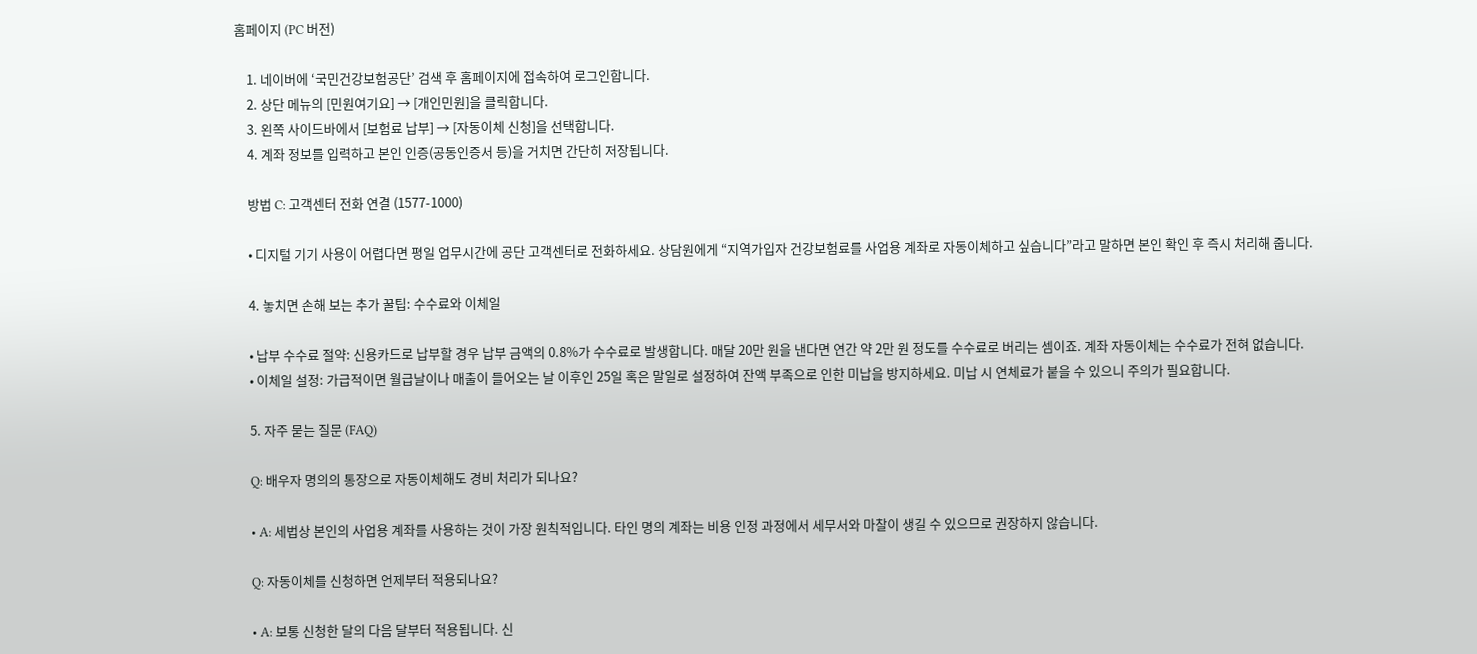홈페이지 (PC 버전)

    1. 네이버에 ‘국민건강보험공단’ 검색 후 홈페이지에 접속하여 로그인합니다.
    2. 상단 메뉴의 [민원여기요] → [개인민원]을 클릭합니다.
    3. 왼쪽 사이드바에서 [보험료 납부] → [자동이체 신청]을 선택합니다.
    4. 계좌 정보를 입력하고 본인 인증(공동인증서 등)을 거치면 간단히 저장됩니다.

    방법 C: 고객센터 전화 연결 (1577-1000)

    • 디지털 기기 사용이 어렵다면 평일 업무시간에 공단 고객센터로 전화하세요. 상담원에게 “지역가입자 건강보험료를 사업용 계좌로 자동이체하고 싶습니다”라고 말하면 본인 확인 후 즉시 처리해 줍니다.

    4. 놓치면 손해 보는 추가 꿀팁: 수수료와 이체일

    • 납부 수수료 절약: 신용카드로 납부할 경우 납부 금액의 0.8%가 수수료로 발생합니다. 매달 20만 원을 낸다면 연간 약 2만 원 정도를 수수료로 버리는 셈이죠. 계좌 자동이체는 수수료가 전혀 없습니다.
    • 이체일 설정: 가급적이면 월급날이나 매출이 들어오는 날 이후인 25일 혹은 말일로 설정하여 잔액 부족으로 인한 미납을 방지하세요. 미납 시 연체료가 붙을 수 있으니 주의가 필요합니다.

    5. 자주 묻는 질문 (FAQ)

    Q: 배우자 명의의 통장으로 자동이체해도 경비 처리가 되나요?

    • A: 세법상 본인의 사업용 계좌를 사용하는 것이 가장 원칙적입니다. 타인 명의 계좌는 비용 인정 과정에서 세무서와 마찰이 생길 수 있으므로 권장하지 않습니다.

    Q: 자동이체를 신청하면 언제부터 적용되나요?

    • A: 보통 신청한 달의 다음 달부터 적용됩니다. 신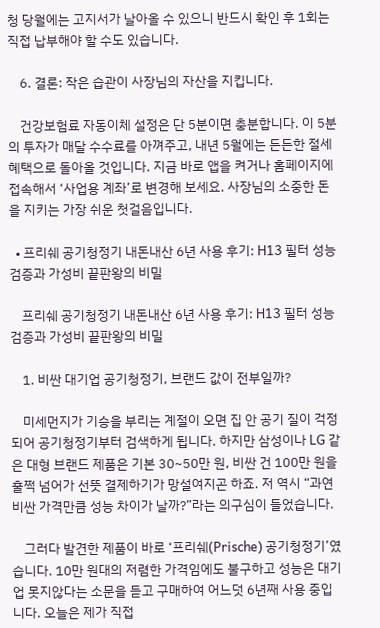청 당월에는 고지서가 날아올 수 있으니 반드시 확인 후 1회는 직접 납부해야 할 수도 있습니다.

    6. 결론: 작은 습관이 사장님의 자산을 지킵니다.

    건강보험료 자동이체 설정은 단 5분이면 충분합니다. 이 5분의 투자가 매달 수수료를 아껴주고, 내년 5월에는 든든한 절세 혜택으로 돌아올 것입니다. 지금 바로 앱을 켜거나 홈페이지에 접속해서 ‘사업용 계좌’로 변경해 보세요. 사장님의 소중한 돈을 지키는 가장 쉬운 첫걸음입니다.

  • 프리쉐 공기청정기 내돈내산 6년 사용 후기: H13 필터 성능 검증과 가성비 끝판왕의 비밀

    프리쉐 공기청정기 내돈내산 6년 사용 후기: H13 필터 성능 검증과 가성비 끝판왕의 비밀

    1. 비싼 대기업 공기청정기, 브랜드 값이 전부일까?

    미세먼지가 기승을 부리는 계절이 오면 집 안 공기 질이 걱정되어 공기청정기부터 검색하게 됩니다. 하지만 삼성이나 LG 같은 대형 브랜드 제품은 기본 30~50만 원, 비싼 건 100만 원을 훌쩍 넘어가 선뜻 결제하기가 망설여지곤 하죠. 저 역시 “과연 비싼 가격만큼 성능 차이가 날까?”라는 의구심이 들었습니다.

    그러다 발견한 제품이 바로 ‘프리쉐(Prische) 공기청정기’였습니다. 10만 원대의 저렴한 가격임에도 불구하고 성능은 대기업 못지않다는 소문을 듣고 구매하여 어느덧 6년째 사용 중입니다. 오늘은 제가 직접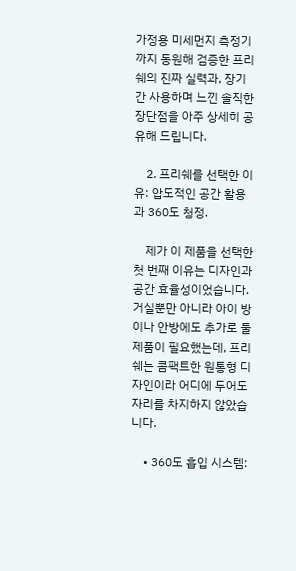가정용 미세먼지 측정기까지 동원해 검증한 프리쉐의 진짜 실력과, 장기간 사용하며 느낀 솔직한 장단점을 아주 상세히 공유해 드립니다.

    2. 프리쉐를 선택한 이유: 압도적인 공간 활용과 360도 청정.

    제가 이 제품을 선택한 첫 번째 이유는 디자인과 공간 효율성이었습니다. 거실뿐만 아니라 아이 방이나 안방에도 추가로 둘 제품이 필요했는데, 프리쉐는 콤팩트한 원통형 디자인이라 어디에 두어도 자리를 차지하지 않았습니다.

    • 360도 흡입 시스템: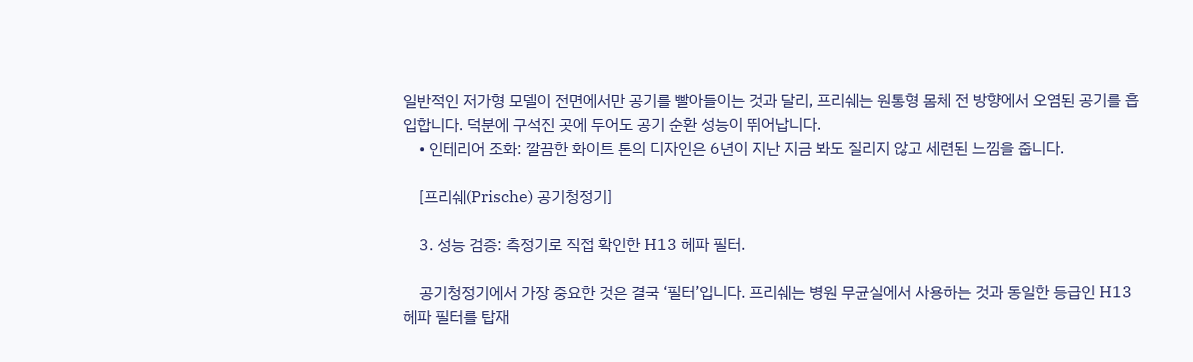일반적인 저가형 모델이 전면에서만 공기를 빨아들이는 것과 달리, 프리쉐는 원통형 몸체 전 방향에서 오염된 공기를 흡입합니다. 덕분에 구석진 곳에 두어도 공기 순환 성능이 뛰어납니다.
    • 인테리어 조화: 깔끔한 화이트 톤의 디자인은 6년이 지난 지금 봐도 질리지 않고 세련된 느낌을 줍니다.

    [프리쉐(Prische) 공기청정기]

    3. 성능 검증: 측정기로 직접 확인한 H13 헤파 필터.

    공기청정기에서 가장 중요한 것은 결국 ‘필터’입니다. 프리쉐는 병원 무균실에서 사용하는 것과 동일한 등급인 H13 헤파 필터를 탑재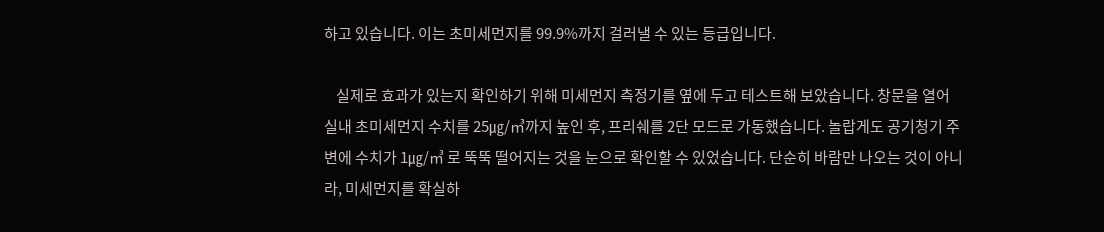하고 있습니다. 이는 초미세먼지를 99.9%까지 걸러낼 수 있는 등급입니다.

    실제로 효과가 있는지 확인하기 위해 미세먼지 측정기를 옆에 두고 테스트해 보았습니다. 창문을 열어 실내 초미세먼지 수치를 25㎍/㎥까지 높인 후, 프리쉐를 2단 모드로 가동했습니다. 놀랍게도 공기청기 주변에 수치가 1㎍/㎥ 로 뚝뚝 떨어지는 것을 눈으로 확인할 수 있었습니다. 단순히 바람만 나오는 것이 아니라, 미세먼지를 확실하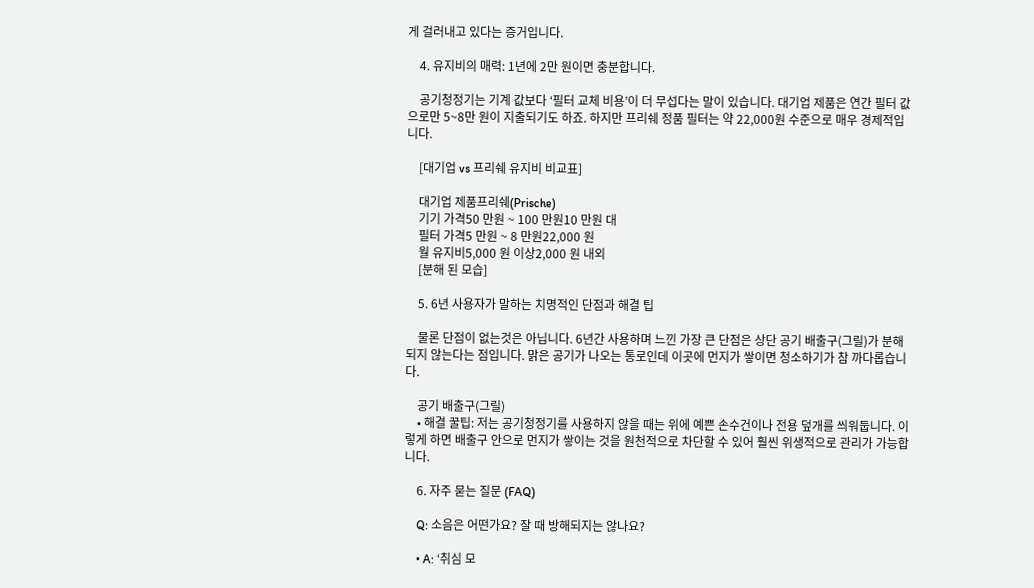게 걸러내고 있다는 증거입니다.

    4. 유지비의 매력: 1년에 2만 원이면 충분합니다.

    공기청정기는 기계 값보다 ‘필터 교체 비용’이 더 무섭다는 말이 있습니다. 대기업 제품은 연간 필터 값으로만 5~8만 원이 지출되기도 하죠. 하지만 프리쉐 정품 필터는 약 22,000원 수준으로 매우 경제적입니다.

    [대기업 vs 프리쉐 유지비 비교표]

    대기업 제품프리쉐(Prische)
    기기 가격50 만원 ~ 100 만원10 만원 대
    필터 가격5 만원 ~ 8 만원22,000 원
    월 유지비5,000 원 이상2,000 원 내외
    [분해 된 모습]

    5. 6년 사용자가 말하는 치명적인 단점과 해결 팁

    물론 단점이 없는것은 아닙니다. 6년간 사용하며 느낀 가장 큰 단점은 상단 공기 배출구(그릴)가 분해되지 않는다는 점입니다. 맑은 공기가 나오는 통로인데 이곳에 먼지가 쌓이면 청소하기가 참 까다롭습니다.

    공기 배출구(그릴)
    • 해결 꿀팁: 저는 공기청정기를 사용하지 않을 때는 위에 예쁜 손수건이나 전용 덮개를 씌워둡니다. 이렇게 하면 배출구 안으로 먼지가 쌓이는 것을 원천적으로 차단할 수 있어 훨씬 위생적으로 관리가 가능합니다.

    6. 자주 묻는 질문 (FAQ)

    Q: 소음은 어떤가요? 잘 때 방해되지는 않나요?

    • A: ‘취심 모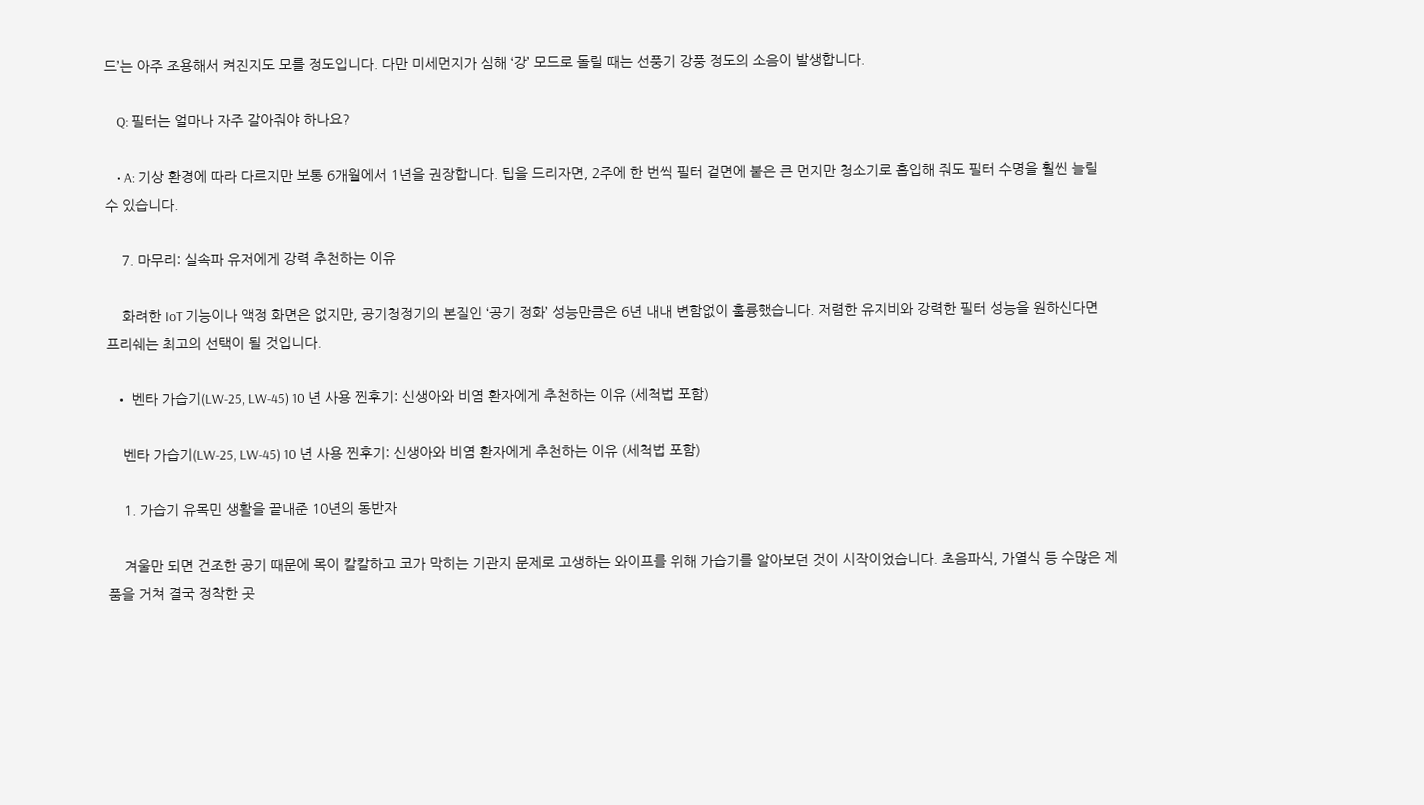드’는 아주 조용해서 켜진지도 모를 정도입니다. 다만 미세먼지가 심해 ‘강’ 모드로 돌릴 때는 선풍기 강풍 정도의 소음이 발생합니다.

    Q: 필터는 얼마나 자주 갈아줘야 하나요?

    • A: 기상 환경에 따라 다르지만 보통 6개월에서 1년을 권장합니다. 팁을 드리자면, 2주에 한 번씩 필터 겉면에 붙은 큰 먼지만 청소기로 흡입해 줘도 필터 수명을 훨씬 늘릴 수 있습니다.

    7. 마무리: 실속파 유저에게 강력 추천하는 이유

    화려한 IoT 기능이나 액정 화면은 없지만, 공기청정기의 본질인 ‘공기 정화’ 성능만큼은 6년 내내 변함없이 훌륭했습니다. 저렴한 유지비와 강력한 필터 성능을 원하신다면 프리쉐는 최고의 선택이 될 것입니다.

  • 벤타 가습기(LW-25, LW-45) 10 년 사용 찐후기: 신생아와 비염 환자에게 추천하는 이유 (세척법 포함)

    벤타 가습기(LW-25, LW-45) 10 년 사용 찐후기: 신생아와 비염 환자에게 추천하는 이유 (세척법 포함)

    1. 가습기 유목민 생활을 끝내준 10년의 동반자

    겨울만 되면 건조한 공기 때문에 목이 칼칼하고 코가 막히는 기관지 문제로 고생하는 와이프를 위해 가습기를 알아보던 것이 시작이었습니다. 초음파식, 가열식 등 수많은 제품을 거쳐 결국 정착한 곳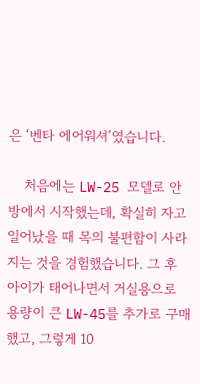은 ‘벤타 에어워셔’였습니다.

    처음에는 LW-25 모델로 안방에서 시작했는데, 확실히 자고 일어났을 때 목의 불편함이 사라지는 것을 경험했습니다. 그 후 아이가 태어나면서 거실용으로 용량이 큰 LW-45를 추가로 구매했고, 그렇게 10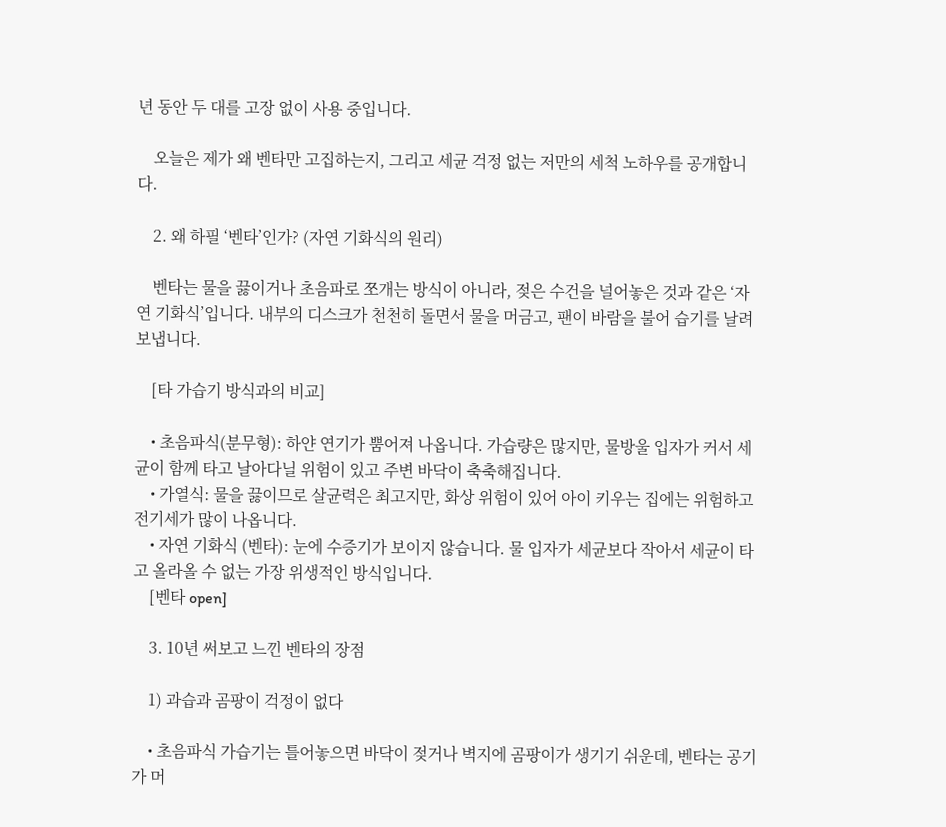년 동안 두 대를 고장 없이 사용 중입니다.

    오늘은 제가 왜 벤타만 고집하는지, 그리고 세균 걱정 없는 저만의 세척 노하우를 공개합니다.

    2. 왜 하필 ‘벤타’인가? (자연 기화식의 원리)

    벤타는 물을 끓이거나 초음파로 쪼개는 방식이 아니라, 젖은 수건을 널어놓은 것과 같은 ‘자연 기화식’입니다. 내부의 디스크가 천천히 돌면서 물을 머금고, 팬이 바람을 불어 습기를 날려 보냅니다.

    [타 가습기 방식과의 비교]

    • 초음파식(분무형): 하얀 연기가 뿜어져 나옵니다. 가습량은 많지만, 물방울 입자가 커서 세균이 함께 타고 날아다닐 위험이 있고 주변 바닥이 축축해집니다.
    • 가열식: 물을 끓이므로 살균력은 최고지만, 화상 위험이 있어 아이 키우는 집에는 위험하고 전기세가 많이 나옵니다.
    • 자연 기화식 (벤타): 눈에 수증기가 보이지 않습니다. 물 입자가 세균보다 작아서 세균이 타고 올라올 수 없는 가장 위생적인 방식입니다.
    [벤타 open]

    3. 10년 써보고 느낀 벤타의 장점

    1) 과습과 곰팡이 걱정이 없다

    • 초음파식 가습기는 틀어놓으면 바닥이 젖거나 벽지에 곰팡이가 생기기 쉬운데, 벤타는 공기가 머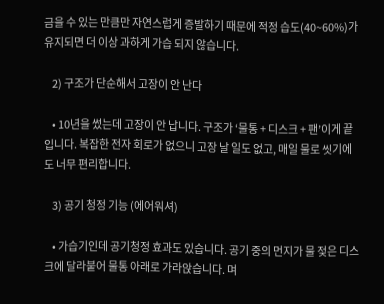금을 수 있는 만큼만 자연스럽게 증발하기 때문에 적정 습도(40~60%)가 유지되면 더 이상 과하게 가습 되지 않습니다.

    2) 구조가 단순해서 고장이 안 난다

    • 10년을 썼는데 고장이 안 납니다. 구조가 ‘물통 + 디스크 + 팬’이게 끝입니다. 복잡한 전자 회로가 없으니 고장 날 일도 없고, 매일 물로 씻기에도 너무 편리합니다.

    3) 공기 청정 기능 (에어워셔)

    • 가습기인데 공기청정 효과도 있습니다. 공기 중의 먼지가 물 젖은 디스크에 달라붙어 물통 아래로 가라앉습니다. 며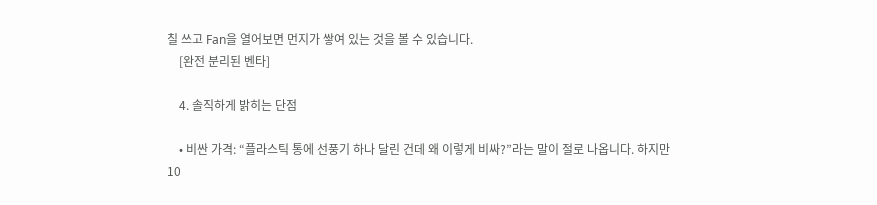칠 쓰고 Fan을 열어보면 먼지가 쌓여 있는 것을 볼 수 있습니다.
    [완전 분리된 벤타]

    4. 솔직하게 밝히는 단점

    • 비싼 가격: “플라스틱 통에 선풍기 하나 달린 건데 왜 이렇게 비싸?”라는 말이 절로 나옵니다. 하지만 10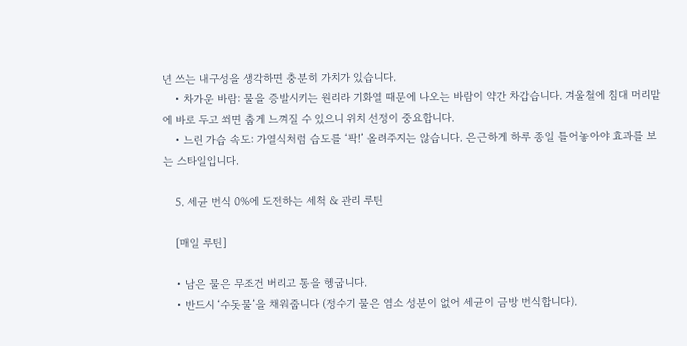년 쓰는 내구성을 생각하면 충분히 가치가 있습니다.
    • 차가운 바람: 물을 증발시키는 원리라 기화열 때문에 나오는 바람이 약간 차갑습니다. 겨울철에 침대 머리맡에 바로 두고 쐬면 춥게 느껴질 수 있으니 위치 선정이 중요합니다.
    • 느린 가습 속도: 가열식처럼 습도를 ‘팍!’ 올려주지는 않습니다. 은근하게 하루 종일 틀어놓아야 효과를 보는 스타일입니다.

    5. 세균 번식 0%에 도전하는 세척 & 관리 루틴

    [매일 루틴]

    • 남은 물은 무조건 버리고 통을 헹굽니다.
    • 반드시 ‘수돗물’을 채워줍니다 (정수기 물은 염소 성분이 없어 세균이 금방 번식합니다).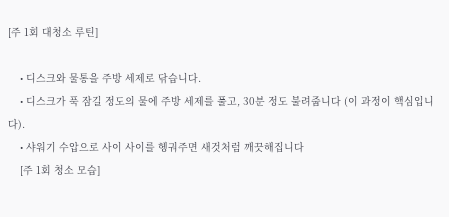[주 1회 대청소 루틴]

    • 디스크와 물통을 주방 세제로 닦습니다.
    • 디스크가 푹 잠길 정도의 물에 주방 세제를 풀고, 30분 정도 불려줍니다 (이 과정이 핵심입니다).
    • 샤워기 수압으로 사이 사이를 헹궈주면 새것처럼 깨끗해집니다
    [주 1회 청소 모습]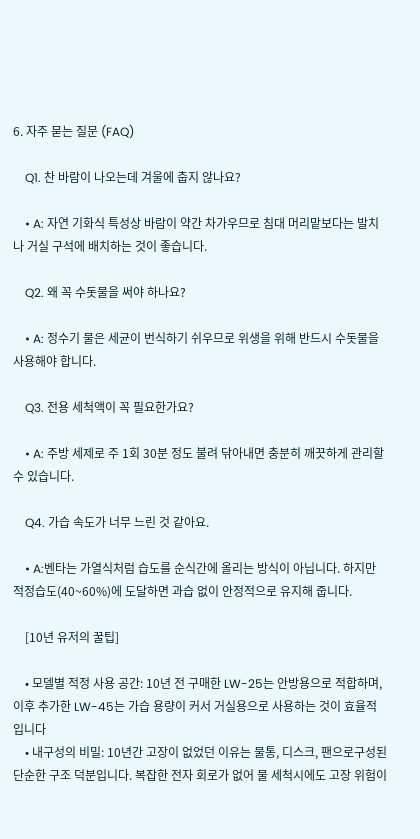6. 자주 묻는 질문 (FAQ)

    Q1. 찬 바람이 나오는데 겨울에 춥지 않나요?

    • A: 자연 기화식 특성상 바람이 약간 차가우므로 침대 머리맡보다는 발치나 거실 구석에 배치하는 것이 좋습니다.

    Q2. 왜 꼭 수돗물을 써야 하나요?

    • A: 정수기 물은 세균이 번식하기 쉬우므로 위생을 위해 반드시 수돗물을 사용해야 합니다.

    Q3. 전용 세척액이 꼭 필요한가요?

    • A: 주방 세제로 주 1회 30분 정도 불려 닦아내면 충분히 깨끗하게 관리할 수 있습니다.

    Q4. 가습 속도가 너무 느린 것 같아요.

    • A:벤타는 가열식처럼 습도를 순식간에 올리는 방식이 아닙니다. 하지만 적정습도(40~60%)에 도달하면 과습 없이 안정적으로 유지해 줍니다.

    [10년 유저의 꿀팁]

    • 모델별 적정 사용 공간: 10년 전 구매한 LW-25는 안방용으로 적합하며, 이후 추가한 LW-45는 가습 용량이 커서 거실용으로 사용하는 것이 효율적입니다
    • 내구성의 비밀: 10년간 고장이 없었던 이유는 물통, 디스크, 팬으로구성된 단순한 구조 덕분입니다. 복잡한 전자 회로가 없어 물 세척시에도 고장 위험이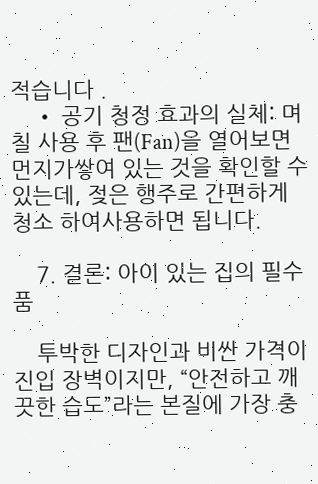적습니다 .
    • 공기 청정 효과의 실체: 며칠 사용 후 팬(Fan)을 열어보면 먼지가쌓여 있는 것을 확인할 수 있는데, 젖은 행주로 간편하게 청소 하여사용하면 됩니다.

    7. 결론: 아이 있는 집의 필수품

    투박한 디자인과 비싼 가격이 진입 장벽이지만, “안전하고 깨끗한 습도”라는 본질에 가장 충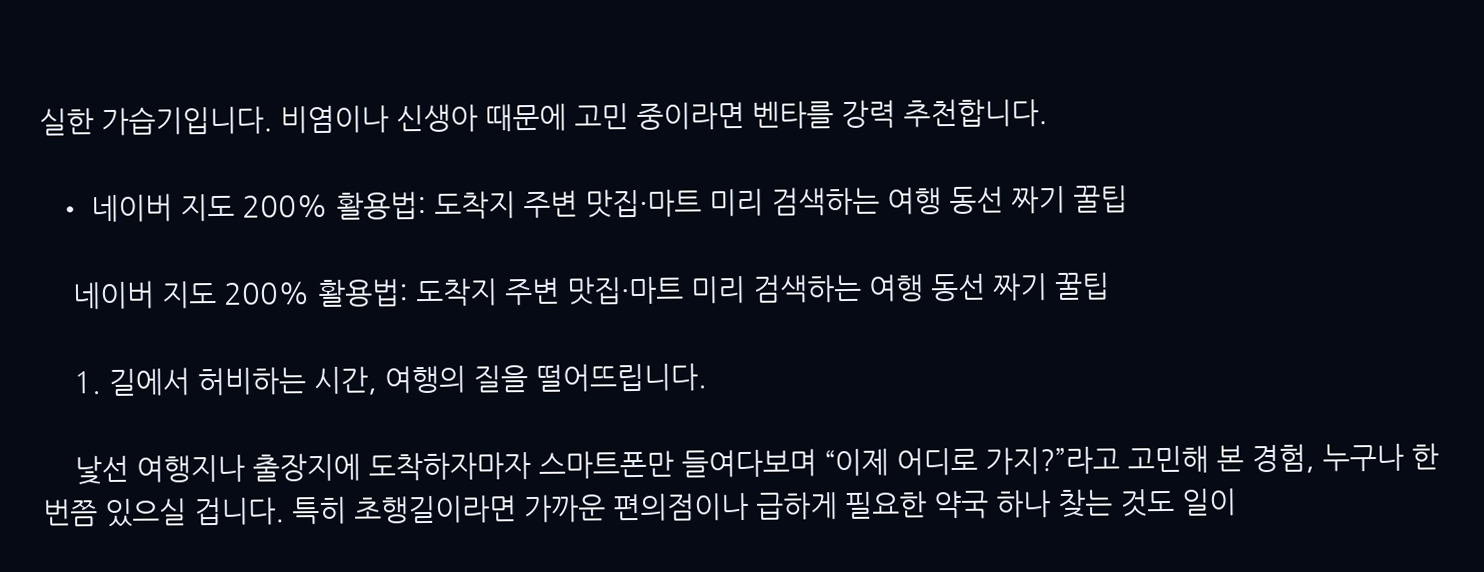실한 가습기입니다. 비염이나 신생아 때문에 고민 중이라면 벤타를 강력 추천합니다.

  • 네이버 지도 200% 활용법: 도착지 주변 맛집·마트 미리 검색하는 여행 동선 짜기 꿀팁

    네이버 지도 200% 활용법: 도착지 주변 맛집·마트 미리 검색하는 여행 동선 짜기 꿀팁

    1. 길에서 허비하는 시간, 여행의 질을 떨어뜨립니다.

    낯선 여행지나 출장지에 도착하자마자 스마트폰만 들여다보며 “이제 어디로 가지?”라고 고민해 본 경험, 누구나 한 번쯤 있으실 겁니다. 특히 초행길이라면 가까운 편의점이나 급하게 필요한 약국 하나 찾는 것도 일이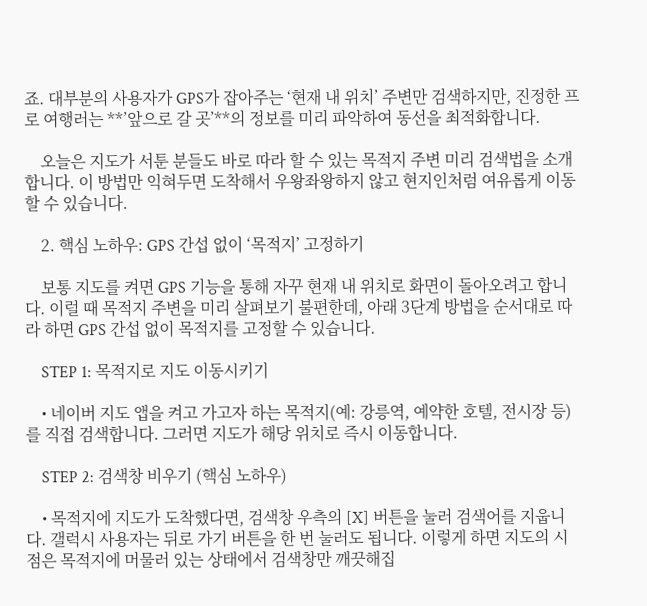죠. 대부분의 사용자가 GPS가 잡아주는 ‘현재 내 위치’ 주변만 검색하지만, 진정한 프로 여행러는 **’앞으로 갈 곳’**의 정보를 미리 파악하여 동선을 최적화합니다.

    오늘은 지도가 서툰 분들도 바로 따라 할 수 있는 목적지 주변 미리 검색법을 소개합니다. 이 방법만 익혀두면 도착해서 우왕좌왕하지 않고 현지인처럼 여유롭게 이동할 수 있습니다.

    2. 핵심 노하우: GPS 간섭 없이 ‘목적지’ 고정하기

    보통 지도를 켜면 GPS 기능을 통해 자꾸 현재 내 위치로 화면이 돌아오려고 합니다. 이럴 때 목적지 주변을 미리 살펴보기 불편한데, 아래 3단계 방법을 순서대로 따라 하면 GPS 간섭 없이 목적지를 고정할 수 있습니다.

    STEP 1: 목적지로 지도 이동시키기

    • 네이버 지도 앱을 켜고 가고자 하는 목적지(예: 강릉역, 예약한 호텔, 전시장 등)를 직접 검색합니다. 그러면 지도가 해당 위치로 즉시 이동합니다.

    STEP 2: 검색창 비우기 (핵심 노하우)

    • 목적지에 지도가 도착했다면, 검색창 우측의 [X] 버튼을 눌러 검색어를 지웁니다. 갤럭시 사용자는 뒤로 가기 버튼을 한 번 눌러도 됩니다. 이렇게 하면 지도의 시점은 목적지에 머물러 있는 상태에서 검색창만 깨끗해집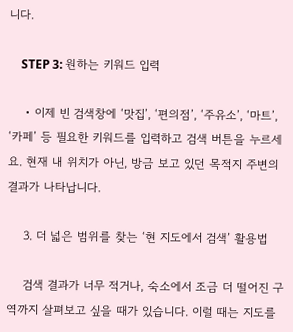니다.

    STEP 3: 원하는 키워드 입력

    • 이제 빈 검색창에 ‘맛집’, ‘편의점’, ‘주유소’, ‘마트’, ‘카페’ 등 필요한 키워드를 입력하고 검색 버튼을 누르세요. 현재 내 위치가 아닌, 방금 보고 있던 목적지 주변의 결과가 나타납니다.

    3. 더 넓은 범위를 찾는 ‘현 지도에서 검색’ 활용법

    검색 결과가 너무 적거나, 숙소에서 조금 더 떨어진 구역까지 살펴보고 싶을 때가 있습니다. 이럴 때는 지도를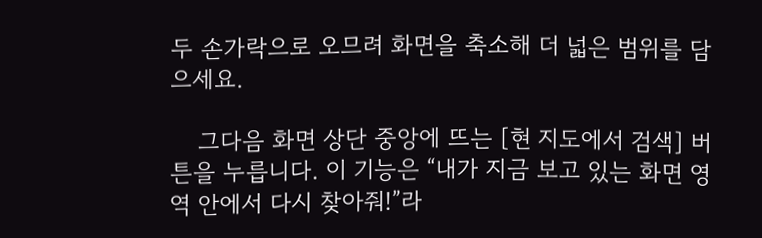두 손가락으로 오므려 화면을 축소해 더 넓은 범위를 담으세요.

    그다음 화면 상단 중앙에 뜨는 [현 지도에서 검색] 버튼을 누릅니다. 이 기능은 “내가 지금 보고 있는 화면 영역 안에서 다시 찾아줘!”라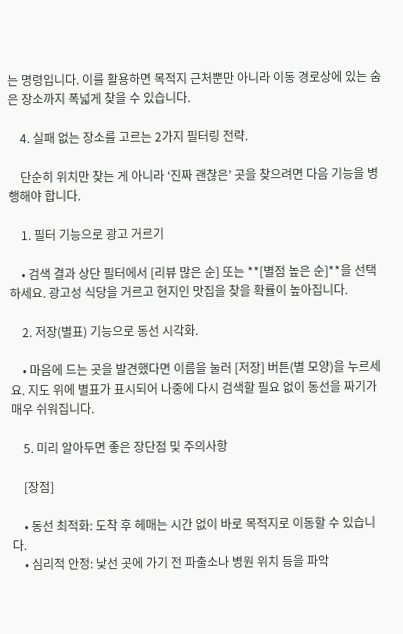는 명령입니다. 이를 활용하면 목적지 근처뿐만 아니라 이동 경로상에 있는 숨은 장소까지 폭넓게 찾을 수 있습니다.

    4. 실패 없는 장소를 고르는 2가지 필터링 전략.

    단순히 위치만 찾는 게 아니라 ‘진짜 괜찮은’ 곳을 찾으려면 다음 기능을 병행해야 합니다.

    1. 필터 기능으로 광고 거르기

    • 검색 결과 상단 필터에서 [리뷰 많은 순] 또는 **[별점 높은 순]**을 선택하세요. 광고성 식당을 거르고 현지인 맛집을 찾을 확률이 높아집니다.

    2. 저장(별표) 기능으로 동선 시각화.

    • 마음에 드는 곳을 발견했다면 이름을 눌러 [저장] 버튼(별 모양)을 누르세요. 지도 위에 별표가 표시되어 나중에 다시 검색할 필요 없이 동선을 짜기가 매우 쉬워집니다.

    5. 미리 알아두면 좋은 장단점 및 주의사항

    [장점]

    • 동선 최적화: 도착 후 헤매는 시간 없이 바로 목적지로 이동할 수 있습니다.
    • 심리적 안정: 낯선 곳에 가기 전 파출소나 병원 위치 등을 파악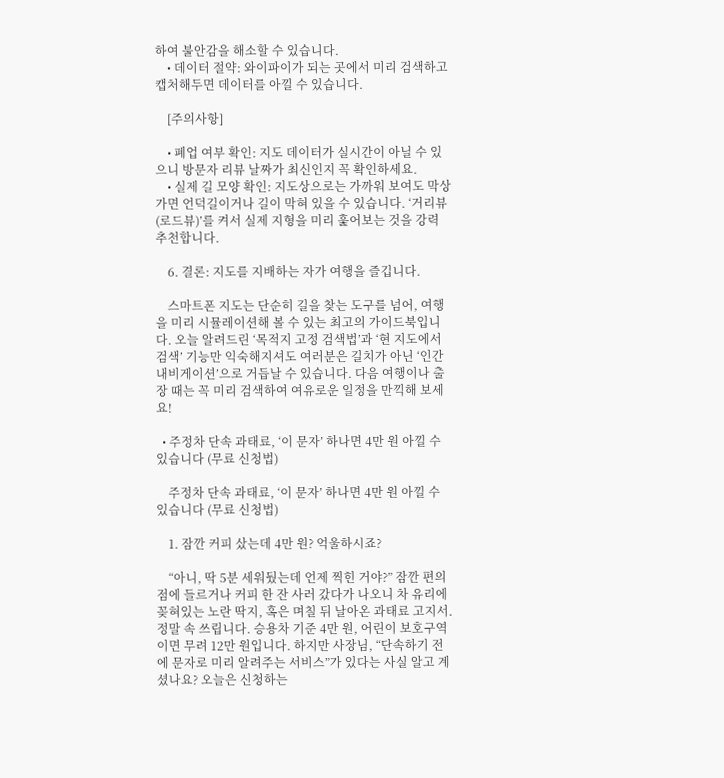하여 불안감을 해소할 수 있습니다.
    • 데이터 절약: 와이파이가 되는 곳에서 미리 검색하고 캡처해두면 데이터를 아낄 수 있습니다.

    [주의사항]

    • 폐업 여부 확인: 지도 데이터가 실시간이 아닐 수 있으니 방문자 리뷰 날짜가 최신인지 꼭 확인하세요.
    • 실제 길 모양 확인: 지도상으로는 가까워 보여도 막상 가면 언덕길이거나 길이 막혀 있을 수 있습니다. ‘거리뷰(로드뷰)’를 켜서 실제 지형을 미리 훑어보는 것을 강력 추천합니다.

    6. 결론: 지도를 지배하는 자가 여행을 즐깁니다.

    스마트폰 지도는 단순히 길을 찾는 도구를 넘어, 여행을 미리 시뮬레이션해 볼 수 있는 최고의 가이드북입니다. 오늘 알려드린 ‘목적지 고정 검색법’과 ‘현 지도에서 검색’ 기능만 익숙해지셔도 여러분은 길치가 아닌 ‘인간 내비게이션’으로 거듭날 수 있습니다. 다음 여행이나 출장 때는 꼭 미리 검색하여 여유로운 일정을 만끽해 보세요!

  • 주정차 단속 과태료, ‘이 문자’ 하나면 4만 원 아낄 수 있습니다 (무료 신청법)

    주정차 단속 과태료, ‘이 문자’ 하나면 4만 원 아낄 수 있습니다 (무료 신청법)

    1. 잠깐 커피 샀는데 4만 원? 억울하시죠?

    “아니, 딱 5분 세워뒀는데 언제 찍힌 거야?” 잠깐 편의점에 들르거나 커피 한 잔 사러 갔다가 나오니 차 유리에 꽂혀있는 노란 딱지, 혹은 며칠 뒤 날아온 과태료 고지서. 정말 속 쓰립니다. 승용차 기준 4만 원, 어린이 보호구역이면 무려 12만 원입니다. 하지만 사장님, “단속하기 전에 문자로 미리 알려주는 서비스”가 있다는 사실 알고 계셨나요? 오늘은 신청하는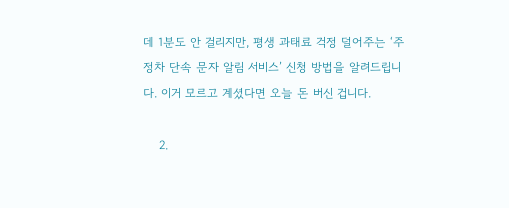데 1분도 안 걸리지만, 평생 과태료 걱정 덜어주는 ‘주정차 단속 문자 알림 서비스’ 신청 방법을 알려드립니다. 이거 모르고 계셨다면 오늘 돈 버신 겁니다.

    2.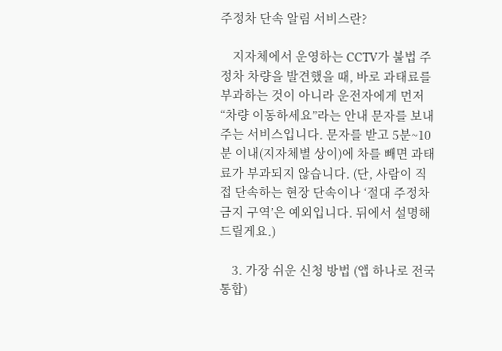주정차 단속 알림 서비스란?

    지자체에서 운영하는 CCTV가 불법 주정차 차량을 발견했을 때, 바로 과태료를 부과하는 것이 아니라 운전자에게 먼저 “차량 이동하세요”라는 안내 문자를 보내주는 서비스입니다. 문자를 받고 5분~10분 이내(지자체별 상이)에 차를 빼면 과태료가 부과되지 않습니다. (단, 사람이 직접 단속하는 현장 단속이나 ‘절대 주정차 금지 구역’은 예외입니다. 뒤에서 설명해 드릴게요.)

    3. 가장 쉬운 신청 방법 (앱 하나로 전국 통합)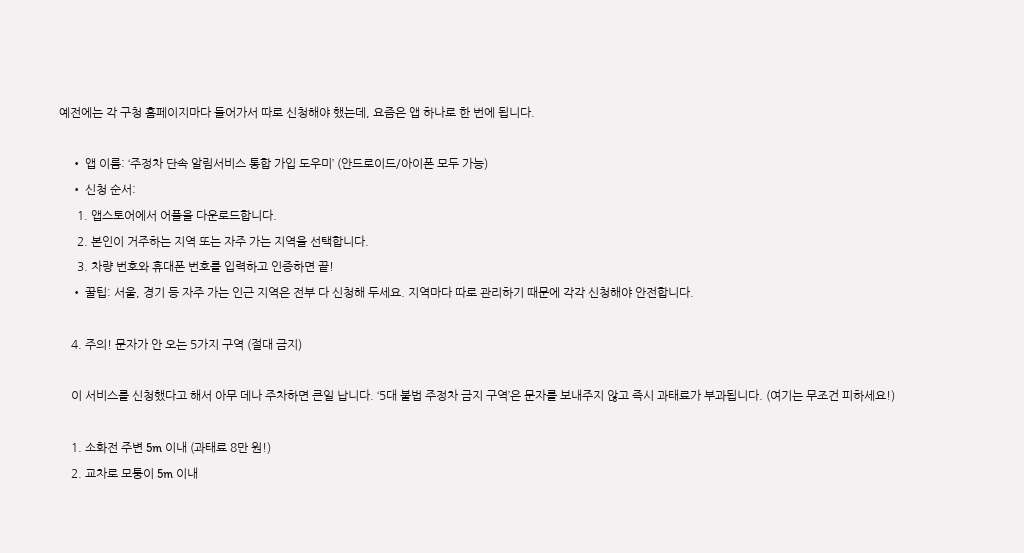예전에는 각 구청 홈페이지마다 들어가서 따로 신청해야 했는데, 요즘은 앱 하나로 한 번에 됩니다.

    • 앱 이름: ‘주정차 단속 알림서비스 통합 가입 도우미’ (안드로이드/아이폰 모두 가능)
    • 신청 순서:
      1. 앱스토어에서 어플을 다운로드합니다.
      2. 본인이 거주하는 지역 또는 자주 가는 지역을 선택합니다.
      3. 차량 번호와 휴대폰 번호를 입력하고 인증하면 끝!
    • 꿀팁: 서울, 경기 등 자주 가는 인근 지역은 전부 다 신청해 두세요. 지역마다 따로 관리하기 때문에 각각 신청해야 안전합니다.

    4. 주의! 문자가 안 오는 5가지 구역 (절대 금지)

    이 서비스를 신청했다고 해서 아무 데나 주차하면 큰일 납니다. ‘5대 불법 주정차 금지 구역’은 문자를 보내주지 않고 즉시 과태료가 부과됩니다. (여기는 무조건 피하세요!)

    1. 소화전 주변 5m 이내 (과태료 8만 원!)
    2. 교차로 모퉁이 5m 이내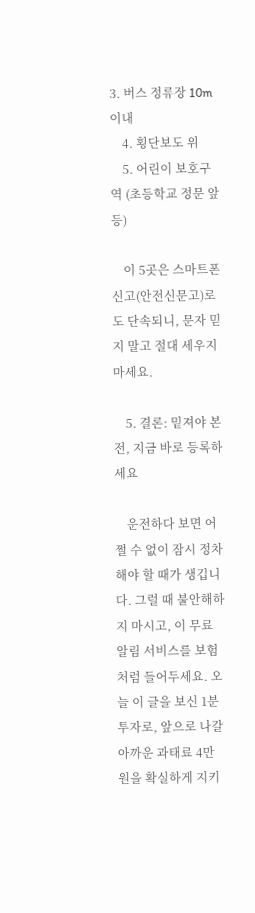3. 버스 정류장 10m 이내
    4. 횡단보도 위
    5. 어린이 보호구역 (초등학교 정문 앞 등)

    이 5곳은 스마트폰 신고(안전신문고)로도 단속되니, 문자 믿지 말고 절대 세우지 마세요.

    5. 결론: 밑져야 본전, 지금 바로 등록하세요

    운전하다 보면 어쩔 수 없이 잠시 정차해야 할 때가 생깁니다. 그럴 때 불안해하지 마시고, 이 무료 알림 서비스를 보험처럼 들어두세요. 오늘 이 글을 보신 1분 투자로, 앞으로 나갈 아까운 과태료 4만 원을 확실하게 지키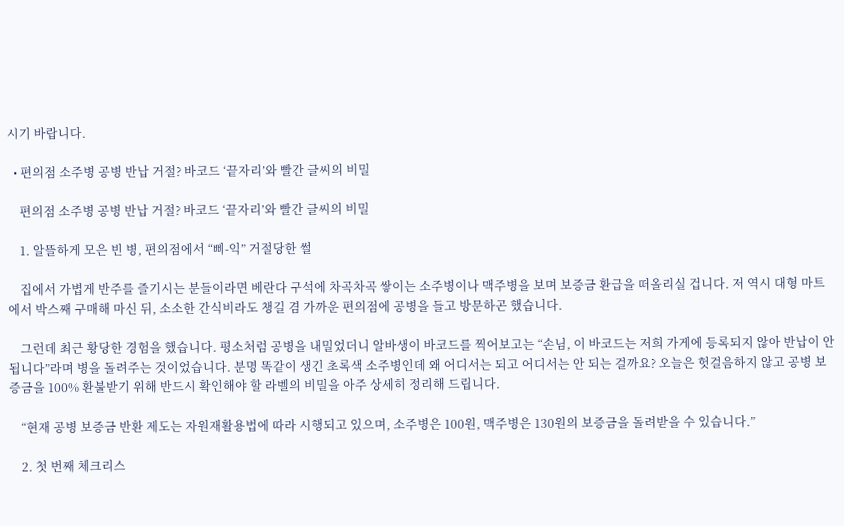시기 바랍니다.

  • 편의점 소주병 공병 반납 거절? 바코드 ‘끝자리’와 빨간 글씨의 비밀

    편의점 소주병 공병 반납 거절? 바코드 ‘끝자리’와 빨간 글씨의 비밀

    1. 알뜰하게 모은 빈 병, 편의점에서 “삐-익” 거절당한 썰

    집에서 가볍게 반주를 즐기시는 분들이라면 베란다 구석에 차곡차곡 쌓이는 소주병이나 맥주병을 보며 보증금 환급을 떠올리실 겁니다. 저 역시 대형 마트에서 박스째 구매해 마신 뒤, 소소한 간식비라도 챙길 겸 가까운 편의점에 공병을 들고 방문하곤 했습니다.

    그런데 최근 황당한 경험을 했습니다. 평소처럼 공병을 내밀었더니 알바생이 바코드를 찍어보고는 “손님, 이 바코드는 저희 가게에 등록되지 않아 반납이 안 됩니다”라며 병을 돌려주는 것이었습니다. 분명 똑같이 생긴 초록색 소주병인데 왜 어디서는 되고 어디서는 안 되는 걸까요? 오늘은 헛걸음하지 않고 공병 보증금을 100% 환불받기 위해 반드시 확인해야 할 라벨의 비밀을 아주 상세히 정리해 드립니다.

    “현재 공병 보증금 반환 제도는 자원재활용법에 따라 시행되고 있으며, 소주병은 100원, 맥주병은 130원의 보증금을 돌려받을 수 있습니다.”

    2. 첫 번째 체크리스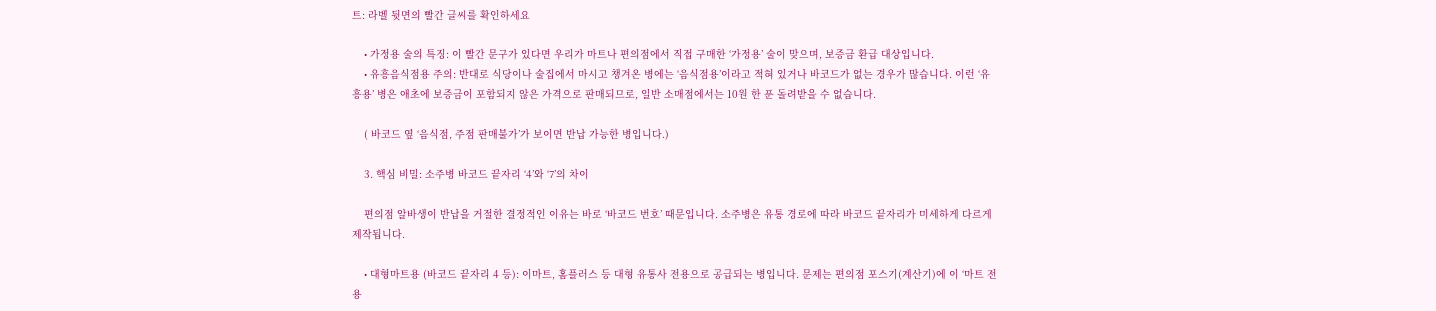트: 라벨 뒷면의 빨간 글씨를 확인하세요

    • 가정용 술의 특징: 이 빨간 문구가 있다면 우리가 마트나 편의점에서 직접 구매한 ‘가정용’ 술이 맞으며, 보증금 환급 대상입니다.
    • 유흥음식점용 주의: 반대로 식당이나 술집에서 마시고 챙겨온 병에는 ‘음식점용’이라고 적혀 있거나 바코드가 없는 경우가 많습니다. 이런 ‘유흥용’ 병은 애초에 보증금이 포함되지 않은 가격으로 판매되므로, 일반 소매점에서는 10원 한 푼 돌려받을 수 없습니다.

    ( 바코드 옆 ‘음식점, 주점 판매불가’가 보이면 반납 가능한 병입니다.)

    3. 핵심 비밀: 소주병 바코드 끝자리 ‘4’와 ‘7’의 차이

    편의점 알바생이 반납을 거절한 결정적인 이유는 바로 ‘바코드 번호’ 때문입니다. 소주병은 유통 경로에 따라 바코드 끝자리가 미세하게 다르게 제작됩니다.

    • 대형마트용 (바코드 끝자리 4 등): 이마트, 홈플러스 등 대형 유통사 전용으로 공급되는 병입니다. 문제는 편의점 포스기(계산기)에 이 ‘마트 전용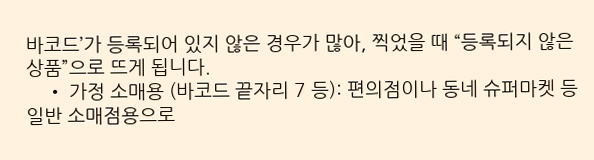바코드’가 등록되어 있지 않은 경우가 많아, 찍었을 때 “등록되지 않은 상품”으로 뜨게 됩니다.
    • 가정 소매용 (바코드 끝자리 7 등): 편의점이나 동네 슈퍼마켓 등 일반 소매점용으로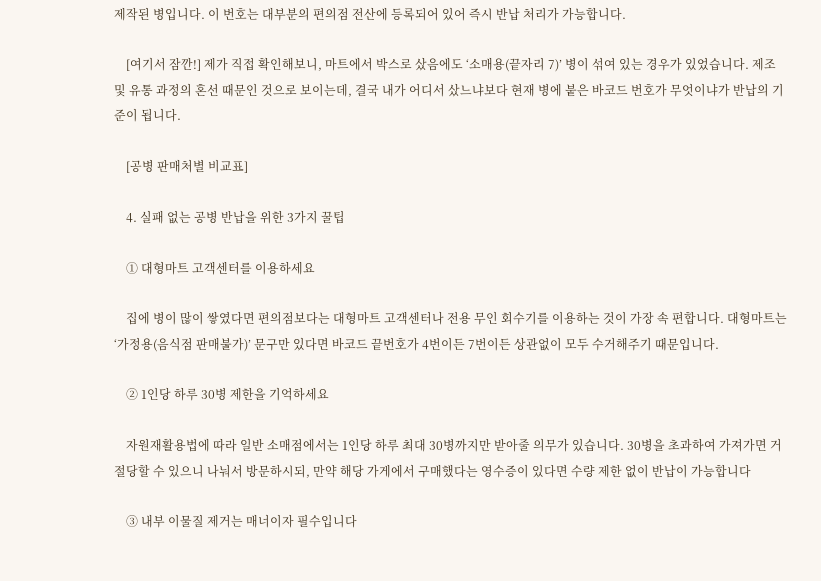제작된 병입니다. 이 번호는 대부분의 편의점 전산에 등록되어 있어 즉시 반납 처리가 가능합니다.

    [여기서 잠깐!] 제가 직접 확인해보니, 마트에서 박스로 샀음에도 ‘소매용(끝자리 7)’ 병이 섞여 있는 경우가 있었습니다. 제조 및 유통 과정의 혼선 때문인 것으로 보이는데, 결국 내가 어디서 샀느냐보다 현재 병에 붙은 바코드 번호가 무엇이냐가 반납의 기준이 됩니다.

    [공병 판매처별 비교표]

    4. 실패 없는 공병 반납을 위한 3가지 꿀팁

    ① 대형마트 고객센터를 이용하세요

    집에 병이 많이 쌓였다면 편의점보다는 대형마트 고객센터나 전용 무인 회수기를 이용하는 것이 가장 속 편합니다. 대형마트는 ‘가정용(음식점 판매불가)’ 문구만 있다면 바코드 끝번호가 4번이든 7번이든 상관없이 모두 수거해주기 때문입니다.

    ② 1인당 하루 30병 제한을 기억하세요

    자원재활용법에 따라 일반 소매점에서는 1인당 하루 최대 30병까지만 받아줄 의무가 있습니다. 30병을 초과하여 가져가면 거절당할 수 있으니 나눠서 방문하시되, 만약 해당 가게에서 구매했다는 영수증이 있다면 수량 제한 없이 반납이 가능합니다

    ③ 내부 이물질 제거는 매너이자 필수입니다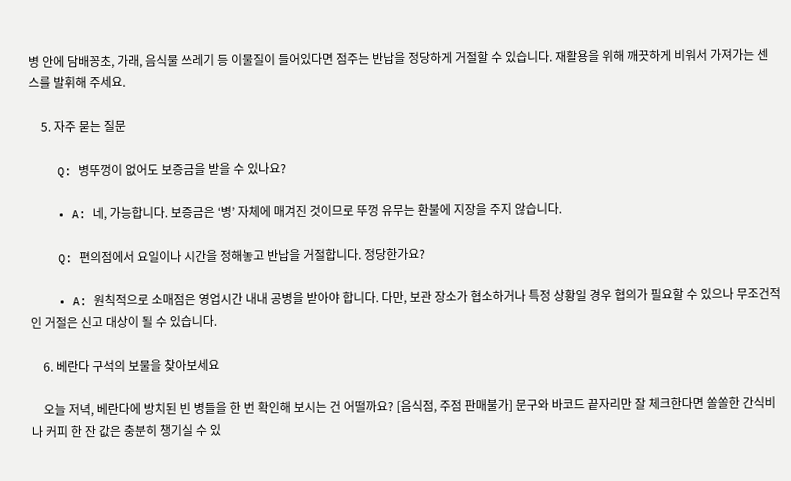병 안에 담배꽁초, 가래, 음식물 쓰레기 등 이물질이 들어있다면 점주는 반납을 정당하게 거절할 수 있습니다. 재활용을 위해 깨끗하게 비워서 가져가는 센스를 발휘해 주세요.

    5. 자주 묻는 질문

    Q: 병뚜껑이 없어도 보증금을 받을 수 있나요?

    • A: 네, 가능합니다. 보증금은 ‘병’ 자체에 매겨진 것이므로 뚜껑 유무는 환불에 지장을 주지 않습니다.

    Q: 편의점에서 요일이나 시간을 정해놓고 반납을 거절합니다. 정당한가요?

    • A: 원칙적으로 소매점은 영업시간 내내 공병을 받아야 합니다. 다만, 보관 장소가 협소하거나 특정 상황일 경우 협의가 필요할 수 있으나 무조건적인 거절은 신고 대상이 될 수 있습니다.

    6. 베란다 구석의 보물을 찾아보세요

    오늘 저녁, 베란다에 방치된 빈 병들을 한 번 확인해 보시는 건 어떨까요? [음식점, 주점 판매불가] 문구와 바코드 끝자리만 잘 체크한다면 쏠쏠한 간식비나 커피 한 잔 값은 충분히 챙기실 수 있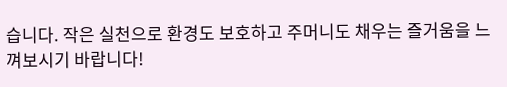습니다. 작은 실천으로 환경도 보호하고 주머니도 채우는 즐거움을 느껴보시기 바랍니다!